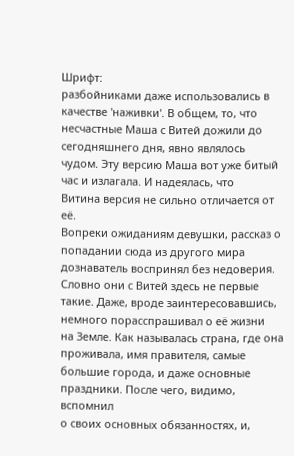Шрифт:
разбойниками даже использовались в качестве 'наживки'. В общем, то, что
несчастные Маша с Витей дожили до сегодняшнего дня, явно являлось
чудом. Эту версию Маша вот уже битый час и излагала. И надеялась, что
Витина версия не сильно отличается от её.
Вопреки ожиданиям девушки, рассказ о попадании сюда из другого мира
дознаватель воспринял без недоверия. Словно они с Витей здесь не первые
такие. Даже, вроде заинтересовавшись, немного порасспрашивал о её жизни
на Земле. Как называлась страна, где она проживала, имя правителя, самые
большие города, и даже основные праздники. После чего, видимо, вспомнил
о своих основных обязанностях, и,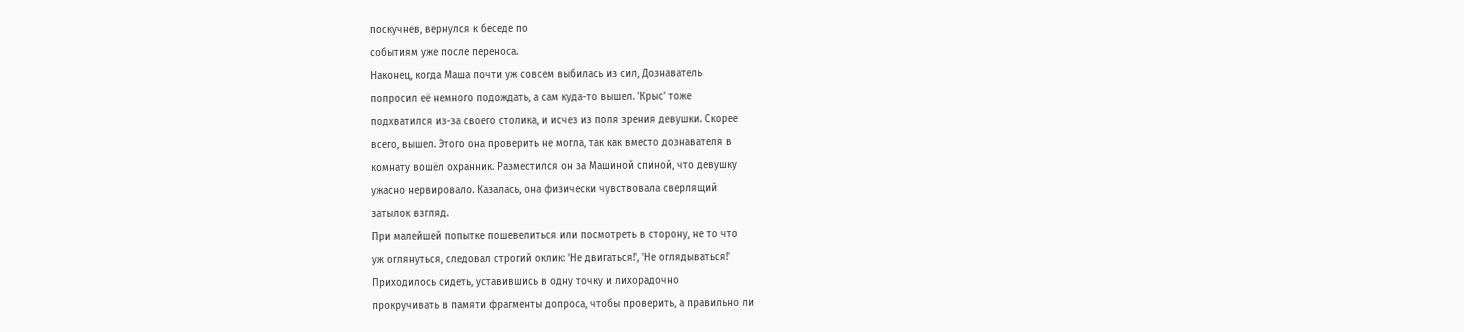поскучнев, вернулся к беседе по
событиям уже после переноса.
Наконец, когда Маша почти уж совсем выбилась из сил, Дознаватель
попросил её немного подождать, а сам куда-то вышел. 'Крыс' тоже
подхватился из-за своего столика, и исчез из поля зрения девушки. Скорее
всего, вышел. Этого она проверить не могла, так как вместо дознавателя в
комнату вошёл охранник. Разместился он за Машиной спиной, что девушку
ужасно нервировало. Казалась, она физически чувствовала сверлящий
затылок взгляд.
При малейшей попытке пошевелиться или посмотреть в сторону, не то что
уж оглянуться, следовал строгий оклик: 'Не двигаться!', 'Не оглядываться!'
Приходилось сидеть, уставившись в одну точку и лихорадочно
прокручивать в памяти фрагменты допроса, чтобы проверить, а правильно ли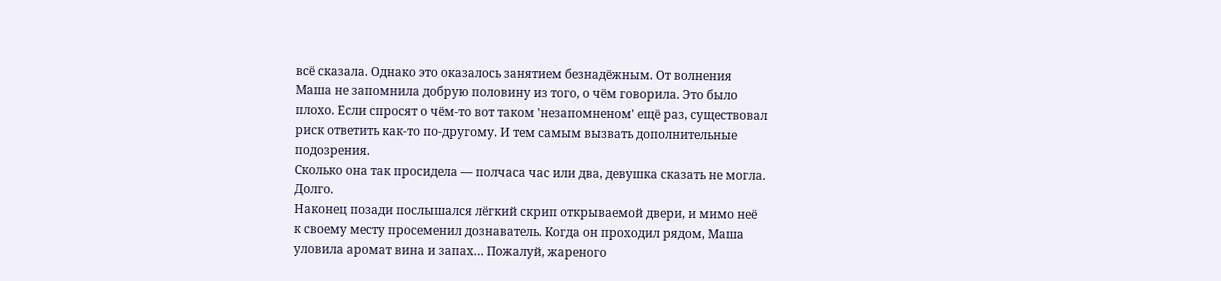всё сказала. Однако это оказалось занятием безнадёжным. От волнения
Маша не запомнила добрую половину из того, о чём говорила. Это было
плохо. Если спросят о чём-то вот таком 'незапомненом' ещё раз, существовал
риск ответить как-то по-другому. И тем самым вызвать дополнительные
подозрения.
Сколько она так просидела — полчаса час или два, девушка сказать не могла.
Долго.
Наконец позади послышался лёгкий скрип открываемой двери, и мимо неё
к своему месту просеменил дознаватель. Когда он проходил рядом, Маша
уловила аромат вина и запах… Пожалуй, жареного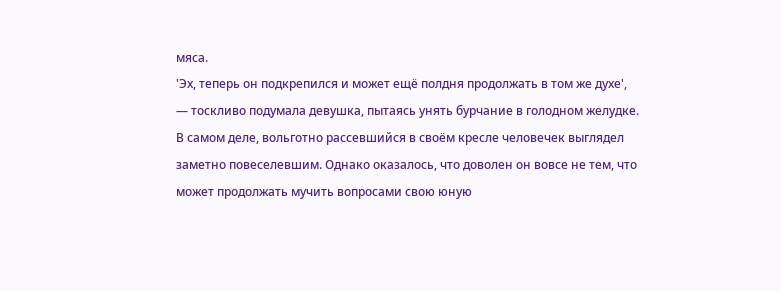мяса.
'Эх, теперь он подкрепился и может ещё полдня продолжать в том же духе',
— тоскливо подумала девушка, пытаясь унять бурчание в голодном желудке.
В самом деле, вольготно рассевшийся в своём кресле человечек выглядел
заметно повеселевшим. Однако оказалось, что доволен он вовсе не тем, что
может продолжать мучить вопросами свою юную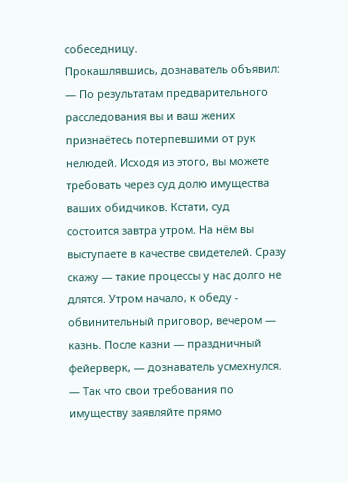собеседницу.
Прокашлявшись, дознаватель объявил:
— По результатам предварительного расследования вы и ваш жених
признаётесь потерпевшими от рук нелюдей. Исходя из этого, вы можете
требовать через суд долю имущества ваших обидчиков. Кстати, суд
состоится завтра утром. На нём вы выступаете в качестве свидетелей. Сразу
скажу — такие процессы у нас долго не длятся. Утром начало, к обеду -
обвинительный приговор, вечером — казнь. После казни — праздничный
фейерверк, — дознаватель усмехнулся. — Так что свои требования по
имуществу заявляйте прямо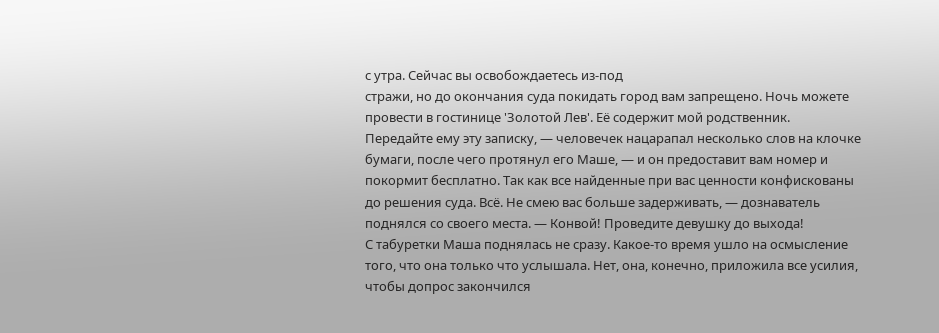с утра. Сейчас вы освобождаетесь из-под
стражи, но до окончания суда покидать город вам запрещено. Ночь можете
провести в гостинице 'Золотой Лев'. Её содержит мой родственник.
Передайте ему эту записку, — человечек нацарапал несколько слов на клочке
бумаги, после чего протянул его Маше, — и он предоставит вам номер и
покормит бесплатно. Так как все найденные при вас ценности конфискованы
до решения суда. Всё. Не смею вас больше задерживать, — дознаватель
поднялся со своего места. — Конвой! Проведите девушку до выхода!
С табуретки Маша поднялась не сразу. Какое-то время ушло на осмысление
того, что она только что услышала. Нет, она, конечно, приложила все усилия,
чтобы допрос закончился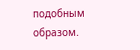подобным образом.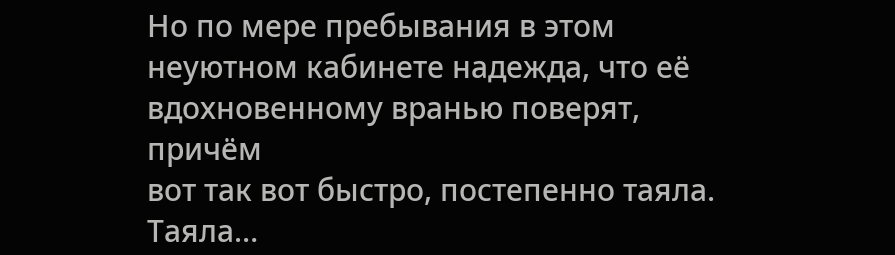Но по мере пребывания в этом
неуютном кабинете надежда, что её вдохновенному вранью поверят, причём
вот так вот быстро, постепенно таяла. Таяла…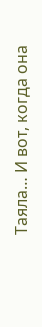Таяла… И вот, когда она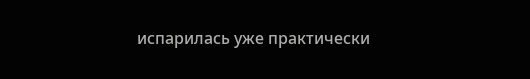испарилась уже практически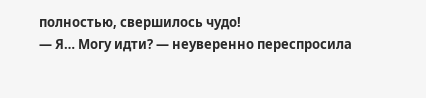полностью, свершилось чудо!
— Я… Могу идти? — неуверенно переспросила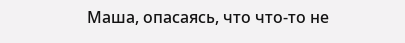Маша, опасаясь, что что-то не